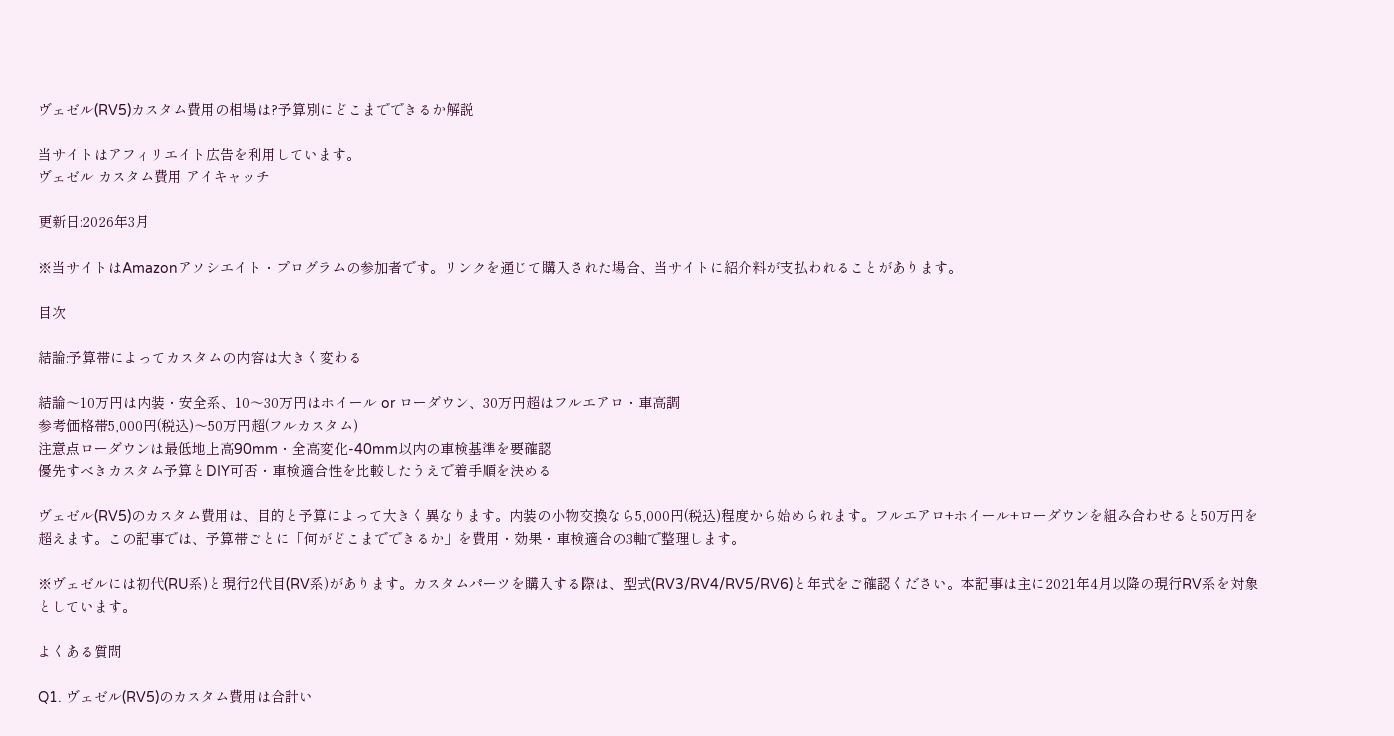ヴェゼル(RV5)カスタム費用の相場は?予算別にどこまでできるか解説

当サイトはアフィリエイト広告を利用しています。
ヴェゼル カスタム費用 アイキャッチ

更新日:2026年3月

※当サイトはAmazonアソシエイト・プログラムの参加者です。リンクを通じて購入された場合、当サイトに紹介料が支払われることがあります。

目次

結論:予算帯によってカスタムの内容は大きく変わる

結論〜10万円は内装・安全系、10〜30万円はホイール or ローダウン、30万円超はフルエアロ・車高調
参考価格帯5,000円(税込)〜50万円超(フルカスタム)
注意点ローダウンは最低地上高90mm・全高変化-40mm以内の車検基準を要確認
優先すべきカスタム予算とDIY可否・車検適合性を比較したうえで着手順を決める

ヴェゼル(RV5)のカスタム費用は、目的と予算によって大きく異なります。内装の小物交換なら5,000円(税込)程度から始められます。フルエアロ+ホイール+ローダウンを組み合わせると50万円を超えます。この記事では、予算帯ごとに「何がどこまでできるか」を費用・効果・車検適合の3軸で整理します。

※ヴェゼルには初代(RU系)と現行2代目(RV系)があります。カスタムパーツを購入する際は、型式(RV3/RV4/RV5/RV6)と年式をご確認ください。本記事は主に2021年4月以降の現行RV系を対象としています。

よくある質問

Q1. ヴェゼル(RV5)のカスタム費用は合計い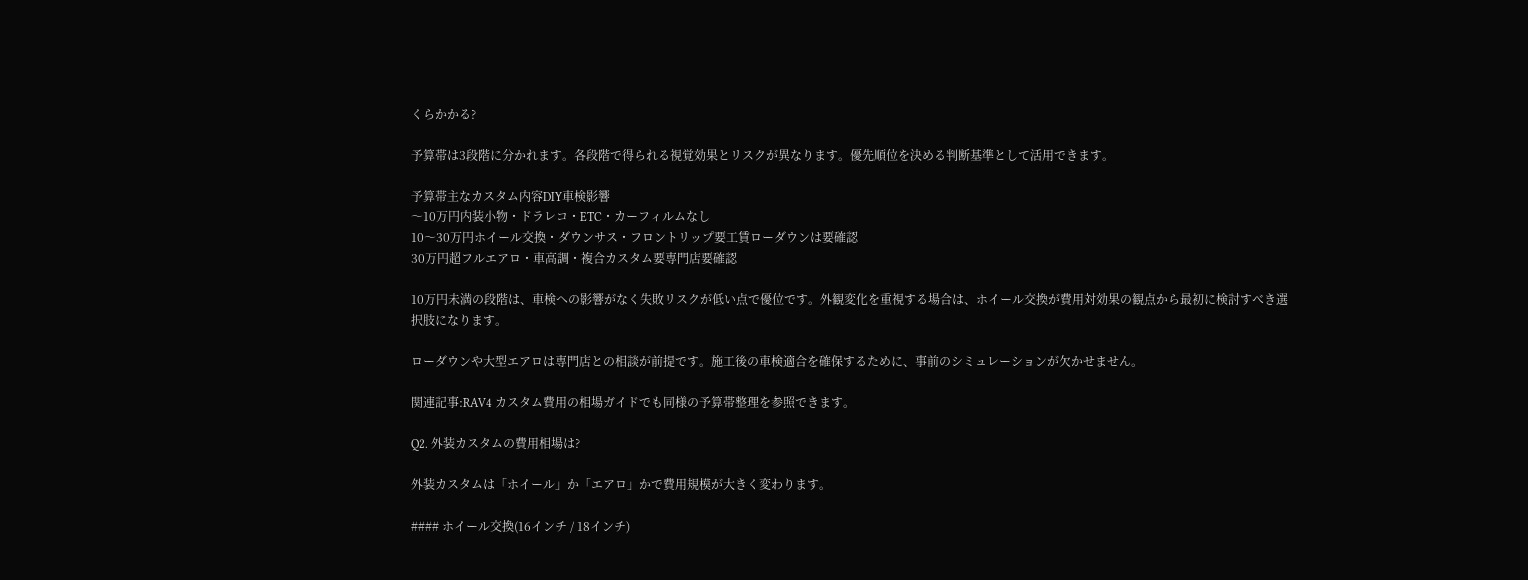くらかかる?

予算帯は3段階に分かれます。各段階で得られる視覚効果とリスクが異なります。優先順位を決める判断基準として活用できます。

予算帯主なカスタム内容DIY車検影響
〜10万円内装小物・ドラレコ・ETC・カーフィルムなし
10〜30万円ホイール交換・ダウンサス・フロントリップ要工賃ローダウンは要確認
30万円超フルエアロ・車高調・複合カスタム要専門店要確認

10万円未満の段階は、車検への影響がなく失敗リスクが低い点で優位です。外観変化を重視する場合は、ホイール交換が費用対効果の観点から最初に検討すべき選択肢になります。

ローダウンや大型エアロは専門店との相談が前提です。施工後の車検適合を確保するために、事前のシミュレーションが欠かせません。

関連記事:RAV4 カスタム費用の相場ガイドでも同様の予算帯整理を参照できます。

Q2. 外装カスタムの費用相場は?

外装カスタムは「ホイール」か「エアロ」かで費用規模が大きく変わります。

#### ホイール交換(16インチ / 18インチ)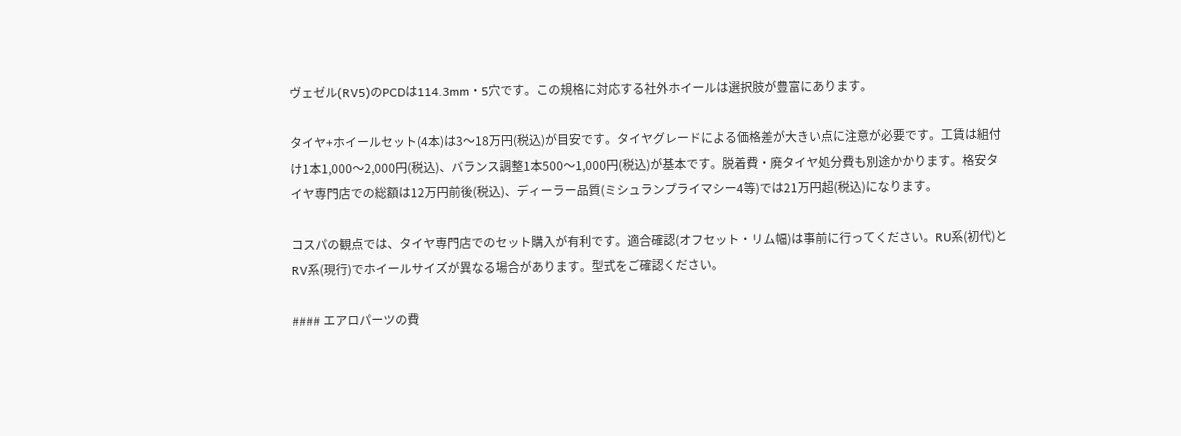ヴェゼル(RV5)のPCDは114.3mm・5穴です。この規格に対応する社外ホイールは選択肢が豊富にあります。

タイヤ+ホイールセット(4本)は3〜18万円(税込)が目安です。タイヤグレードによる価格差が大きい点に注意が必要です。工賃は組付け1本1,000〜2,000円(税込)、バランス調整1本500〜1,000円(税込)が基本です。脱着費・廃タイヤ処分費も別途かかります。格安タイヤ専門店での総額は12万円前後(税込)、ディーラー品質(ミシュランプライマシー4等)では21万円超(税込)になります。

コスパの観点では、タイヤ専門店でのセット購入が有利です。適合確認(オフセット・リム幅)は事前に行ってください。RU系(初代)とRV系(現行)でホイールサイズが異なる場合があります。型式をご確認ください。

#### エアロパーツの費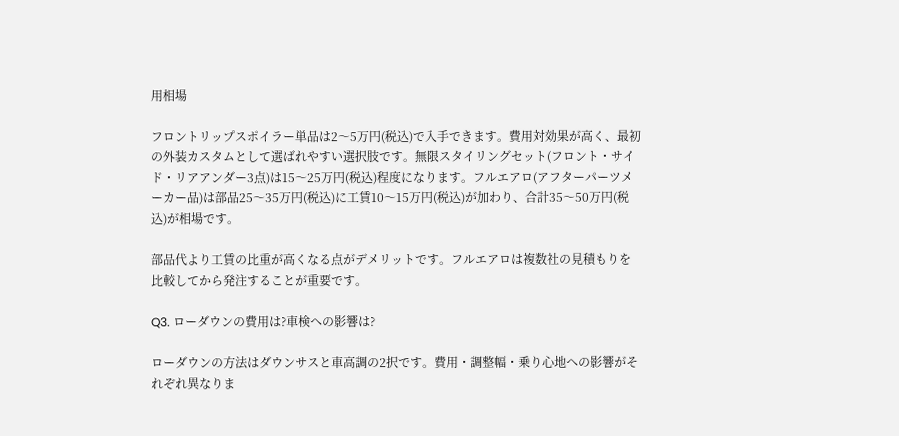用相場

フロントリップスポイラー単品は2〜5万円(税込)で入手できます。費用対効果が高く、最初の外装カスタムとして選ばれやすい選択肢です。無限スタイリングセット(フロント・サイド・リアアンダー3点)は15〜25万円(税込)程度になります。フルエアロ(アフターパーツメーカー品)は部品25〜35万円(税込)に工賃10〜15万円(税込)が加わり、合計35〜50万円(税込)が相場です。

部品代より工賃の比重が高くなる点がデメリットです。フルエアロは複数社の見積もりを比較してから発注することが重要です。

Q3. ローダウンの費用は?車検への影響は?

ローダウンの方法はダウンサスと車高調の2択です。費用・調整幅・乗り心地への影響がそれぞれ異なりま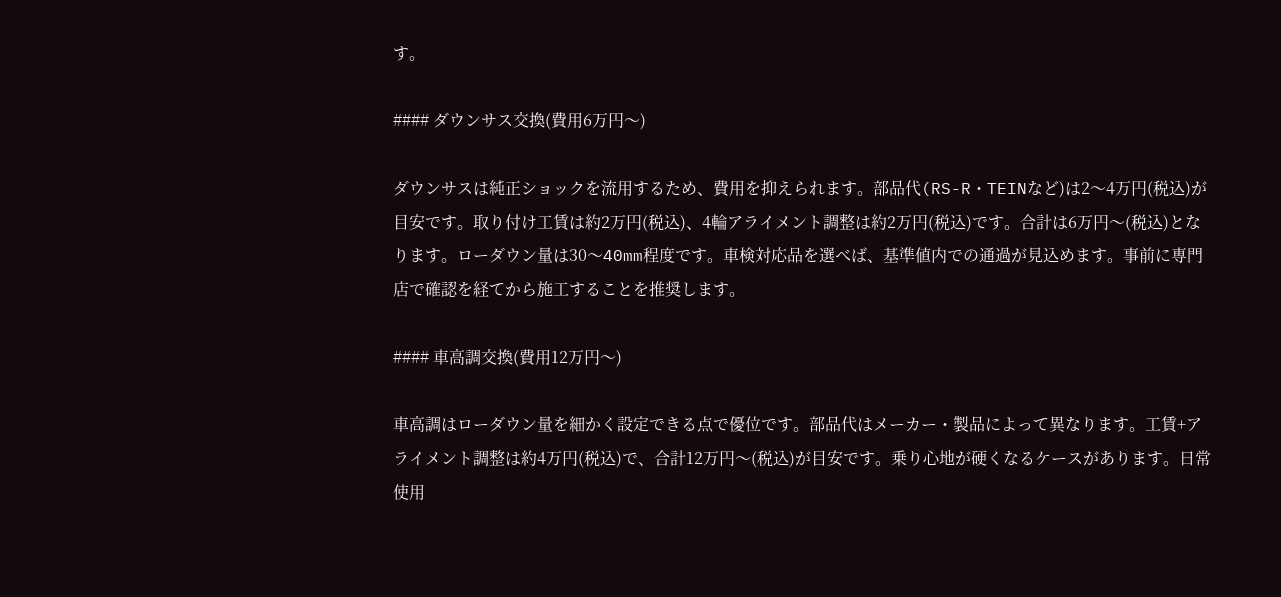す。

#### ダウンサス交換(費用6万円〜)

ダウンサスは純正ショックを流用するため、費用を抑えられます。部品代(RS-R・TEINなど)は2〜4万円(税込)が目安です。取り付け工賃は約2万円(税込)、4輪アライメント調整は約2万円(税込)です。合計は6万円〜(税込)となります。ローダウン量は30〜40mm程度です。車検対応品を選べば、基準値内での通過が見込めます。事前に専門店で確認を経てから施工することを推奨します。

#### 車高調交換(費用12万円〜)

車高調はローダウン量を細かく設定できる点で優位です。部品代はメーカー・製品によって異なります。工賃+アライメント調整は約4万円(税込)で、合計12万円〜(税込)が目安です。乗り心地が硬くなるケースがあります。日常使用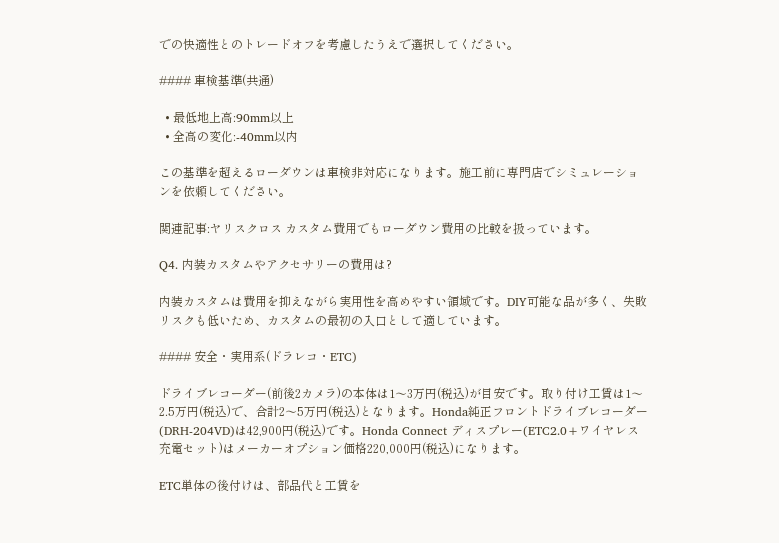での快適性とのトレードオフを考慮したうえで選択してください。

#### 車検基準(共通)

  • 最低地上高:90mm以上
  • 全高の変化:-40mm以内

この基準を超えるローダウンは車検非対応になります。施工前に専門店でシミュレーションを依頼してください。

関連記事:ヤリスクロス カスタム費用でもローダウン費用の比較を扱っています。

Q4. 内装カスタムやアクセサリーの費用は?

内装カスタムは費用を抑えながら実用性を高めやすい領域です。DIY可能な品が多く、失敗リスクも低いため、カスタムの最初の入口として適しています。

#### 安全・実用系(ドラレコ・ETC)

ドライブレコーダー(前後2カメラ)の本体は1〜3万円(税込)が目安です。取り付け工賃は1〜2.5万円(税込)で、合計2〜5万円(税込)となります。Honda純正フロントドライブレコーダー(DRH-204VD)は42,900円(税込)です。Honda Connect ディスプレー(ETC2.0+ワイヤレス充電セット)はメーカーオプション価格220,000円(税込)になります。

ETC単体の後付けは、部品代と工賃を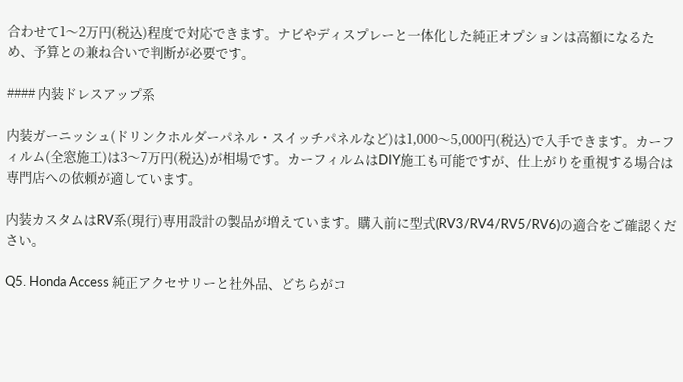合わせて1〜2万円(税込)程度で対応できます。ナビやディスプレーと一体化した純正オプションは高額になるため、予算との兼ね合いで判断が必要です。

#### 内装ドレスアップ系

内装ガーニッシュ(ドリンクホルダーパネル・スイッチパネルなど)は1,000〜5,000円(税込)で入手できます。カーフィルム(全窓施工)は3〜7万円(税込)が相場です。カーフィルムはDIY施工も可能ですが、仕上がりを重視する場合は専門店への依頼が適しています。

内装カスタムはRV系(現行)専用設計の製品が増えています。購入前に型式(RV3/RV4/RV5/RV6)の適合をご確認ください。

Q5. Honda Access 純正アクセサリーと社外品、どちらがコ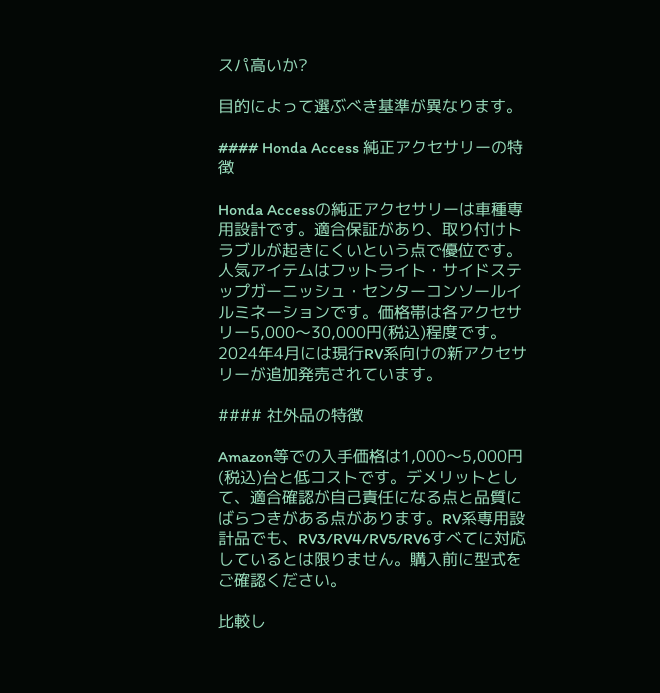スパ高いか?

目的によって選ぶべき基準が異なります。

#### Honda Access 純正アクセサリーの特徴

Honda Accessの純正アクセサリーは車種専用設計です。適合保証があり、取り付けトラブルが起きにくいという点で優位です。人気アイテムはフットライト・サイドステップガーニッシュ・センターコンソールイルミネーションです。価格帯は各アクセサリー5,000〜30,000円(税込)程度です。2024年4月には現行RV系向けの新アクセサリーが追加発売されています。

#### 社外品の特徴

Amazon等での入手価格は1,000〜5,000円(税込)台と低コストです。デメリットとして、適合確認が自己責任になる点と品質にばらつきがある点があります。RV系専用設計品でも、RV3/RV4/RV5/RV6すべてに対応しているとは限りません。購入前に型式をご確認ください。

比較し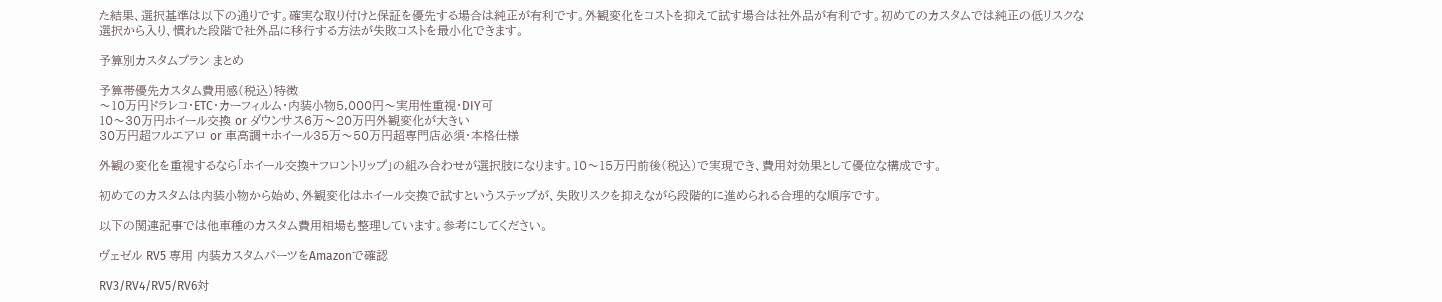た結果、選択基準は以下の通りです。確実な取り付けと保証を優先する場合は純正が有利です。外観変化をコストを抑えて試す場合は社外品が有利です。初めてのカスタムでは純正の低リスクな選択から入り、慣れた段階で社外品に移行する方法が失敗コストを最小化できます。

予算別カスタムプラン まとめ

予算帯優先カスタム費用感(税込)特徴
〜10万円ドラレコ・ETC・カーフィルム・内装小物5,000円〜実用性重視・DIY可
10〜30万円ホイール交換 or ダウンサス6万〜20万円外観変化が大きい
30万円超フルエアロ or 車高調+ホイール35万〜50万円超専門店必須・本格仕様

外観の変化を重視するなら「ホイール交換+フロントリップ」の組み合わせが選択肢になります。10〜15万円前後(税込)で実現でき、費用対効果として優位な構成です。

初めてのカスタムは内装小物から始め、外観変化はホイール交換で試すというステップが、失敗リスクを抑えながら段階的に進められる合理的な順序です。

以下の関連記事では他車種のカスタム費用相場も整理しています。参考にしてください。

ヴェゼル RV5 専用 内装カスタムパーツをAmazonで確認

RV3/RV4/RV5/RV6対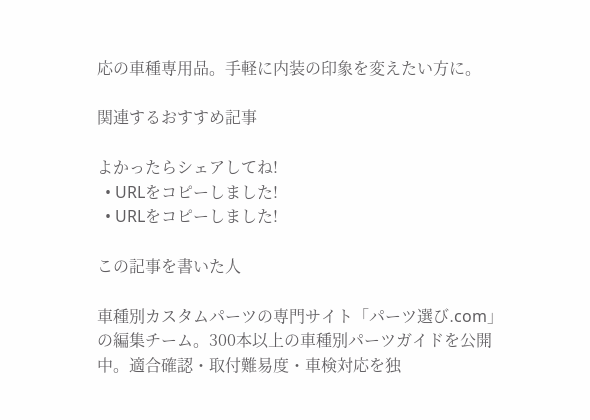応の車種専用品。手軽に内装の印象を変えたい方に。

関連するおすすめ記事

よかったらシェアしてね!
  • URLをコピーしました!
  • URLをコピーしました!

この記事を書いた人

車種別カスタムパーツの専門サイト「パーツ選び.com」の編集チーム。300本以上の車種別パーツガイドを公開中。適合確認・取付難易度・車検対応を独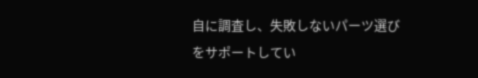自に調査し、失敗しないパーツ選びをサポートしてい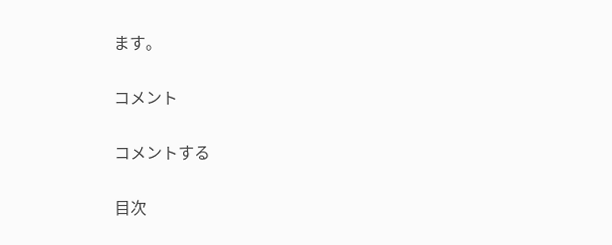ます。

コメント

コメントする

目次